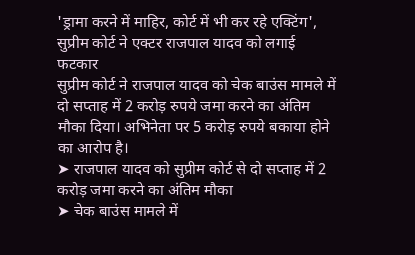'ड्रामा करने में माहिर, कोर्ट में भी कर रहे एक्टिंग', सुप्रीम कोर्ट ने एक्टर राजपाल यादव को लगाई फटकार
सुप्रीम कोर्ट ने राजपाल यादव को चेक बाउंस मामले में दो सप्ताह में 2 करोड़ रुपये जमा करने का अंतिम मौका दिया। अभिनेता पर 5 करोड़ रुपये बकाया होने का आरोप है।
➤ राजपाल यादव को सुप्रीम कोर्ट से दो सप्ताह में 2 करोड़ जमा करने का अंतिम मौका
➤ चेक बाउंस मामले में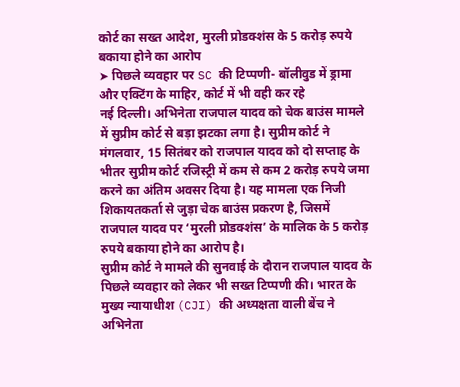कोर्ट का सख्त आदेश, मुरली प्रोडक्शंस के 5 करोड़ रुपये बकाया होने का आरोप
➤ पिछले व्यवहार पर SC की टिप्पणी- बॉलीवुड में ड्रामा और एक्टिंग के माहिर, कोर्ट में भी वही कर रहे
नई दिल्ली। अभिनेता राजपाल यादव को चेक बाउंस मामले में सुप्रीम कोर्ट से बड़ा झटका लगा है। सुप्रीम कोर्ट ने मंगलवार, 15 सितंबर को राजपाल यादव को दो सप्ताह के भीतर सुप्रीम कोर्ट रजिस्ट्री में कम से कम 2 करोड़ रुपये जमा करने का अंतिम अवसर दिया है। यह मामला एक निजी शिकायतकर्ता से जुड़ा चेक बाउंस प्रकरण है, जिसमें राजपाल यादव पर ‘मुरली प्रोडक्शंस’ के मालिक के 5 करोड़ रुपये बकाया होने का आरोप है।
सुप्रीम कोर्ट ने मामले की सुनवाई के दौरान राजपाल यादव के पिछले व्यवहार को लेकर भी सख्त टिप्पणी की। भारत के मुख्य न्यायाधीश (CJI) की अध्यक्षता वाली बेंच ने अभिनेता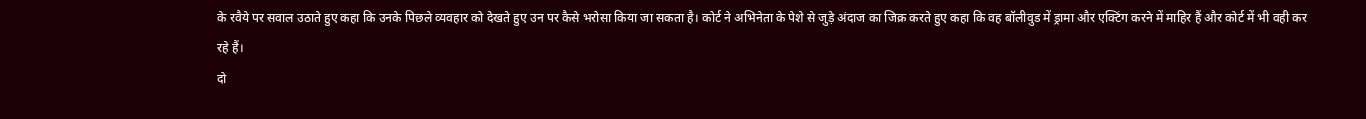के रवैये पर सवाल उठाते हुए कहा कि उनके पिछले व्यवहार को देखते हुए उन पर कैसे भरोसा किया जा सकता है। कोर्ट ने अभिनेता के पेशे से जुड़े अंदाज का जिक्र करते हुए कहा कि वह बॉलीवुड में ड्रामा और एक्टिंग करने में माहिर हैं और कोर्ट में भी वही कर रहे हैं।
दो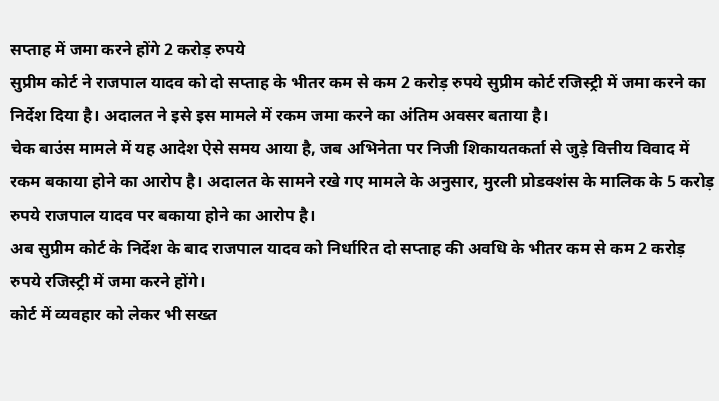सप्ताह में जमा करने होंगे 2 करोड़ रुपये
सुप्रीम कोर्ट ने राजपाल यादव को दो सप्ताह के भीतर कम से कम 2 करोड़ रुपये सुप्रीम कोर्ट रजिस्ट्री में जमा करने का निर्देश दिया है। अदालत ने इसे इस मामले में रकम जमा करने का अंतिम अवसर बताया है।
चेक बाउंस मामले में यह आदेश ऐसे समय आया है, जब अभिनेता पर निजी शिकायतकर्ता से जुड़े वित्तीय विवाद में रकम बकाया होने का आरोप है। अदालत के सामने रखे गए मामले के अनुसार, मुरली प्रोडक्शंस के मालिक के 5 करोड़ रुपये राजपाल यादव पर बकाया होने का आरोप है।
अब सुप्रीम कोर्ट के निर्देश के बाद राजपाल यादव को निर्धारित दो सप्ताह की अवधि के भीतर कम से कम 2 करोड़ रुपये रजिस्ट्री में जमा करने होंगे।
कोर्ट में व्यवहार को लेकर भी सख्त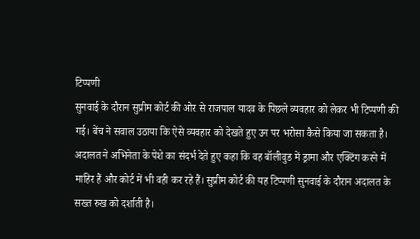टिप्पणी
सुनवाई के दौरान सुप्रीम कोर्ट की ओर से राजपाल यादव के पिछले व्यवहार को लेकर भी टिप्पणी की गई। बेंच ने सवाल उठाया कि ऐसे व्यवहार को देखते हुए उन पर भरोसा कैसे किया जा सकता है।
अदालत ने अभिनेता के पेशे का संदर्भ देते हुए कहा कि वह बॉलीवुड में ड्रामा और एक्टिंग करने में माहिर हैं और कोर्ट में भी वही कर रहे हैं। सुप्रीम कोर्ट की यह टिप्पणी सुनवाई के दौरान अदालत के सख्त रुख को दर्शाती है।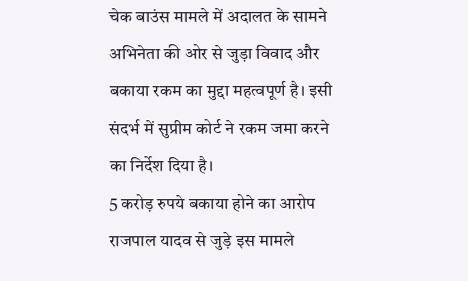चेक बाउंस मामले में अदालत के सामने अभिनेता की ओर से जुड़ा विवाद और बकाया रकम का मुद्दा महत्वपूर्ण है। इसी संदर्भ में सुप्रीम कोर्ट ने रकम जमा करने का निर्देश दिया है।
5 करोड़ रुपये बकाया होने का आरोप
राजपाल यादव से जुड़े इस मामले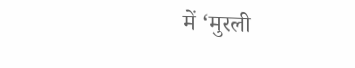में ‘मुरली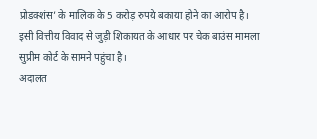प्रोडक्शंस’ के मालिक के 5 करोड़ रुपये बकाया होने का आरोप है। इसी वित्तीय विवाद से जुड़ी शिकायत के आधार पर चेक बाउंस मामला सुप्रीम कोर्ट के सामने पहुंचा है।
अदालत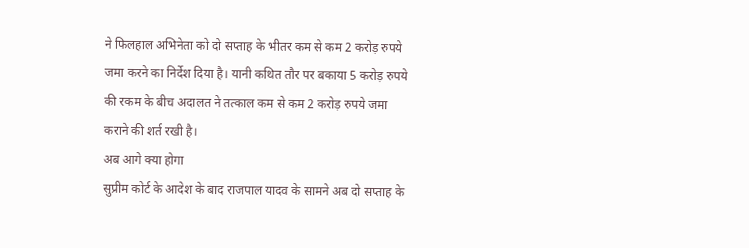ने फिलहाल अभिनेता को दो सप्ताह के भीतर कम से कम 2 करोड़ रुपये जमा करने का निर्देश दिया है। यानी कथित तौर पर बकाया 5 करोड़ रुपये की रकम के बीच अदालत ने तत्काल कम से कम 2 करोड़ रुपये जमा कराने की शर्त रखी है।
अब आगे क्या होगा
सुप्रीम कोर्ट के आदेश के बाद राजपाल यादव के सामने अब दो सप्ताह के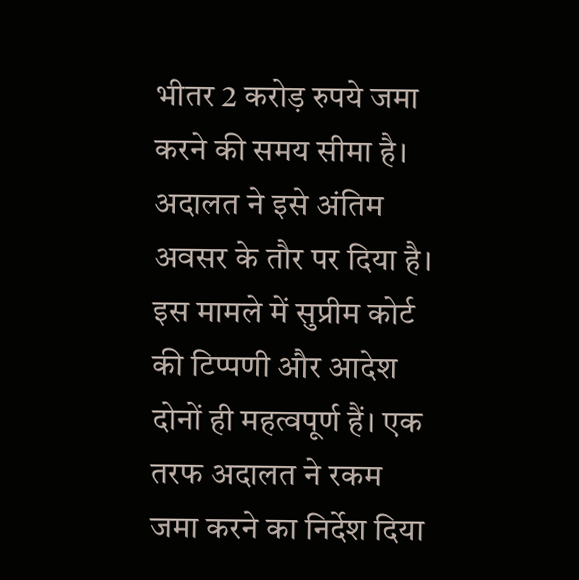भीतर 2 करोड़ रुपये जमा करने की समय सीमा है। अदालत ने इसे अंतिम अवसर के तौर पर दिया है।
इस मामले में सुप्रीम कोर्ट की टिप्पणी और आदेश दोनों ही महत्वपूर्ण हैं। एक तरफ अदालत ने रकम जमा करने का निर्देश दिया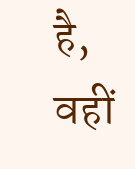है, वहीं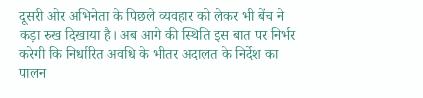दूसरी ओर अभिनेता के पिछले व्यवहार को लेकर भी बेंच ने कड़ा रुख दिखाया है। अब आगे की स्थिति इस बात पर निर्भर करेगी कि निर्धारित अवधि के भीतर अदालत के निर्देश का पालन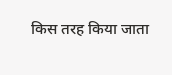किस तरह किया जाता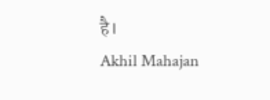है।
Akhil Mahajan